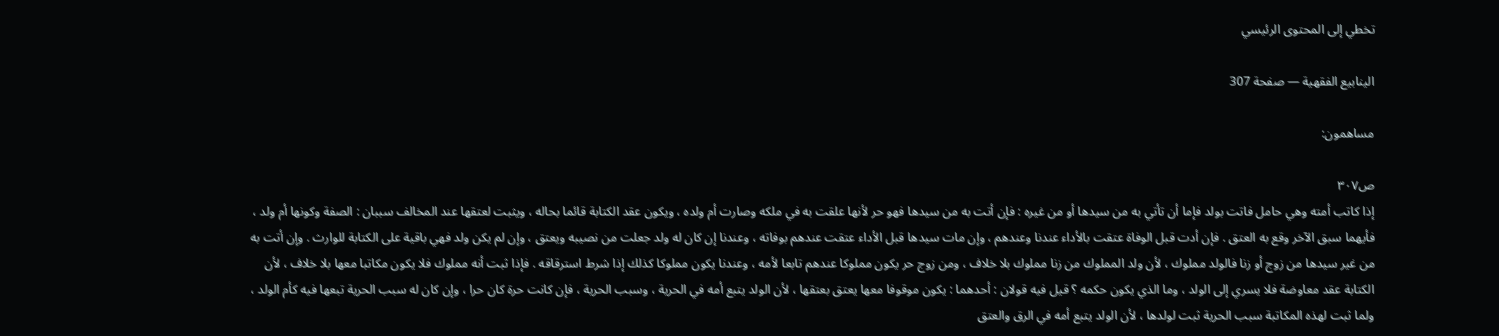تخطي إلى المحتوى الرئيسي

الينابيع الفقهية — صفحة 307

مساهمون:

ص٣٠٧
إذا كاتب أمته وهي حامل فاتت بولد فإما أن تأتي به من سيدها أو من غيره : فإن أتت به من سيدها فهو حر لأنها علقت به في ملكه وصارت أم ولده ، ويكون عقد الكتابة قائما بحاله ، ويثبت لعتقها عند المخالف سببان : الصفة وكونها أم ولد ، فأيهما سبق الآخر وقع به العتق . فإن أدت قبل الوفاة عتقت بالأداء عندنا وعندهم ، وإن مات سيدها قبل الأداء عتقت عندهم بوفاته ، وعندنا إن كان له ولد جعلت من نصيبه ويعتق ، وإن لم يكن ولد فهي باقية على الكتابة للوارث . وإن أتت به من غير سيدها من زوج أو زنا فالولد مملوك ، لأن ولد المملوك من زنا مملوك بلا خلاف ، ومن زوج حر يكون مملوكا عندهم تابعا لأمه ، وعندنا يكون مملوكا كذلك إذا شرط استرقاقه . فإذا ثبت أنه مملوك فلا يكون مكاتبا معها بلا خلاف ، لأن الكتابة عقد معاوضة فلا يسري إلى الولد ، وما الذي يكون حكمه ؟ قيل فيه قولان : أحدهما : يكون موقوفا معها يعتق بعتقها ، لأن الولد يتبع أمه في الحرية ، وسبب الحرية ، فإن كانت حرة كان حرا ، وإن كان له سبب الحرية تبعها فيه كأم الولد ، ولما ثبت لهذه المكاتبة سبب الحرية ثبت لولدها ، لأن الولد يتبع أمه في الرق والعتق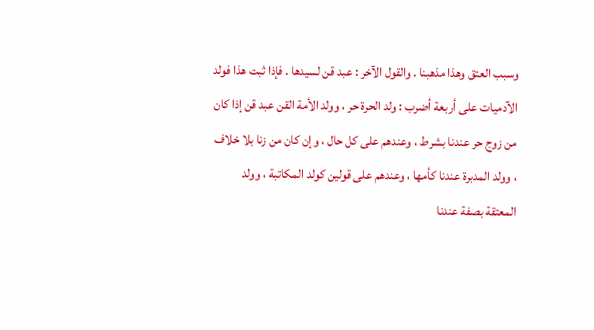وسبب العتق وهذا مذهبنا . والقول الآخر : عبد قن لسيدها . فإذا ثبت هذا فولد الآدميات على أربعة أضرب : ولد الحرة حر ، وولد الأمة القن عبد قن إذا كان من زوج حر عندنا بشرط ، وعندهم على كل حال ، وإن كان من زنا بلا خلاف ، وولد المدبرة عندنا كأمها ، وعندهم على قولين كولد المكاتبة ، وولد المعتقة بصفة عندنا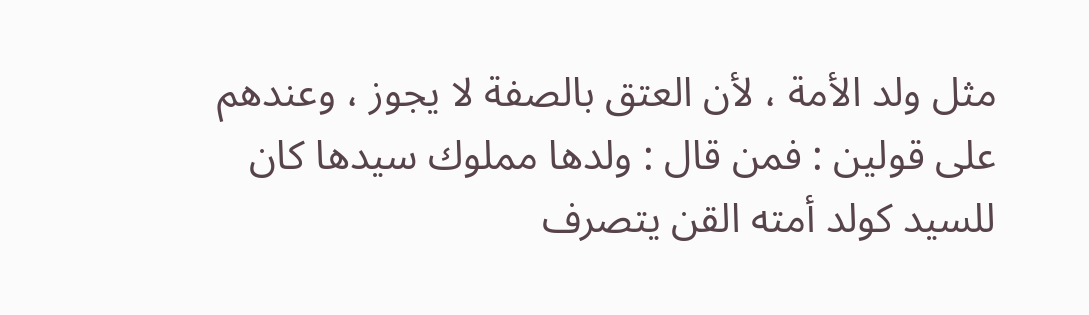مثل ولد الأمة ، لأن العتق بالصفة لا يجوز ، وعندهم على قولين : فمن قال : ولدها مملوك سيدها كان للسيد كولد أمته القن يتصرف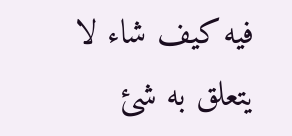فيه كيف شاء لا يتعلق به شئ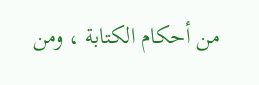من أحكام الكتابة ، ومن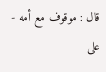قال : موقوف مع أمه - على